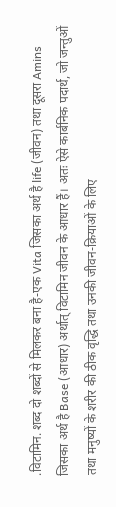.विटामिन. शब्द दो शब्दों से मिलकर बना है-एक Vita जिसका अर्थ है life (जीवन) तथा दूसरा Amins जिसका अर्थ है Base (आधार) अर्थात् विटामिन जीवन के आधार हैं। अतः ऐसे कार्बनिक पदार्थ, जो जन्तुओं तथा मनुष्यों के शरीर की ठीक वृद्धि तथा उनकी जीवन-क्रियाओं के लिए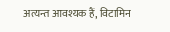अत्यन्त आवश्यक हैं, विटामिन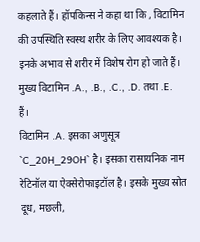कहलाते हैं। हॉपकिन्स ने कहा था कि , विटामिन की उपस्थिति स्वस्थ शरीर के लिए आवश्यक है। इनके अभाव से शरीर में विशेष रोग हो जाते हैं। मुख्य विटामिन .A., .B., .C., .D. तथा .E. हैं।
विटामिन .A. इसका अणुसूत्र `C_20H_29OH` है। इसका रासायनिक नाम रेटिनॉल या ऐक्सेरोफाइटॉल है। इसके मुख्य स्रोत दूध, मछली,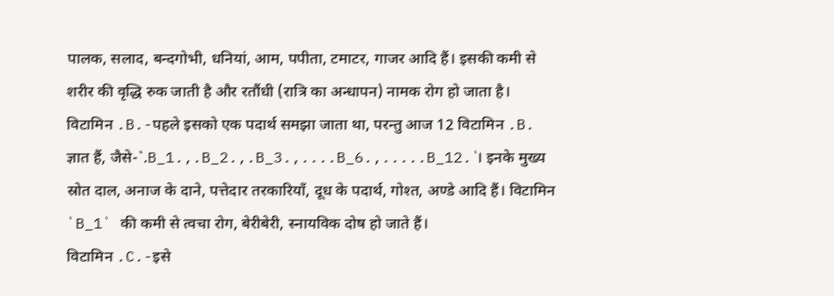पालक, सलाद, बन्दगोभी, धनियां, आम, पपीता, टमाटर, गाजर आदि हैं। इसकी कमी से शरीर की वृद्धि रुक जाती है और रतौंधी (रात्रि का अन्धापन) नामक रोग हो जाता है।
विटामिन .B.-पहले इसको एक पदार्थ समझा जाता था, परन्तु आज 12 विटामिन .B. ज्ञात हैं, जैसे-`.B_1.,.B_2.,.B_3.,....B_6.,.....B_12.`। इनके मुख्य स्रोत दाल, अनाज के दाने, पत्तेदार तरकारियाँ, दूध के पदार्थ, गोश्त, अण्डे आदि हैं। विटामिन `B_1` की कमी से त्वचा रोग, बेरीबेरी, स्नायविक दोष हो जाते हैं।
विटामिन .C.-इसे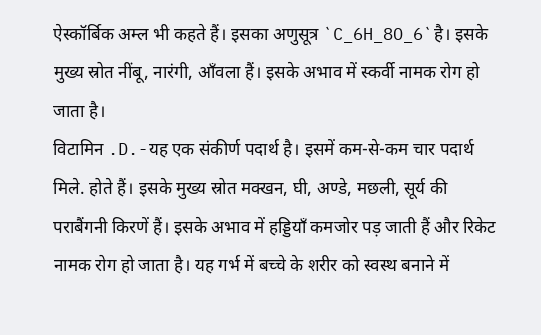ऐस्कॉर्बिक अम्ल भी कहते हैं। इसका अणुसूत्र `C_6H_8O_6`है। इसके मुख्य स्रोत नींबू, नारंगी, आँवला हैं। इसके अभाव में स्कर्वी नामक रोग हो जाता है।
विटामिन .D.-यह एक संकीर्ण पदार्थ है। इसमें कम-से-कम चार पदार्थ मिले. होते हैं। इसके मुख्य स्रोत मक्खन, घी, अण्डे, मछली, सूर्य की पराबैंगनी किरणें हैं। इसके अभाव में हड्डियाँ कमजोर पड़ जाती हैं और रिकेट नामक रोग हो जाता है। यह गर्भ में बच्चे के शरीर को स्वस्थ बनाने में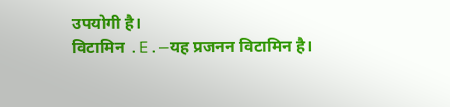उपयोगी है।
विटामिन .E.—यह प्रजनन विटामिन है।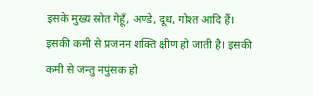इसके मुख्य स्रोत गेहूँ, अण्डे, दूध, गोश्त आदि हैं। इसकी कमी से प्रजनन शक्ति क्षीण हो जाती है। इसकी कमी से जन्तु नपुंसक हो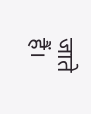जाते हैं।